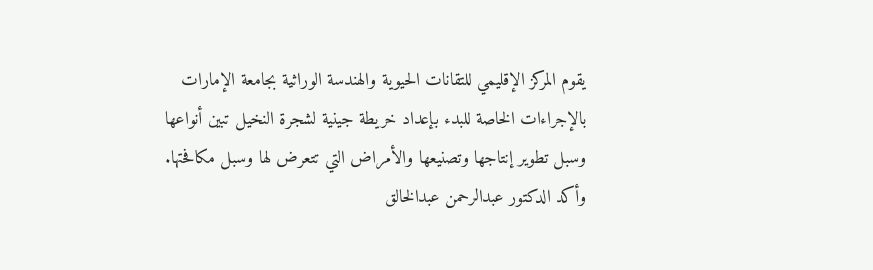يقوم المركز الإقليمي للتقانات الحيوية والهندسة الوراثية بجامعة الإمارات بالإجراءات الخاصة للبدء بإعداد خريطة جينية لشجرة النخيل تبين أنواعها وسبل تطوير إنتاجها وتصنيعها والأمراض التي تتعرض لها وسبل مكافحتها.
وأكد الدكتور عبدالرحمن عبدالخالق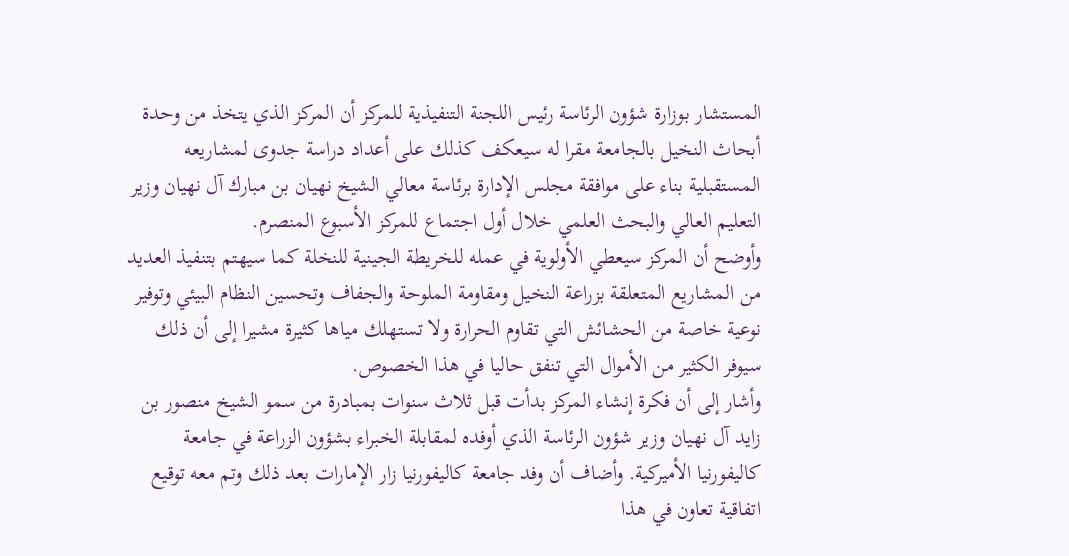المستشار بوزارة شؤون الرئاسة رئيس اللجنة التنفيذية للمركز أن المركز الذي يتخذ من وحدة أبحاث النخيل بالجامعة مقرا له سيعكف كذلك على أعداد دراسة جدوى لمشاريعه المستقبلية بناء على موافقة مجلس الإدارة برئاسة معالي الشيخ نهيان بن مبارك آل نهيان وزير التعليم العالي والبحث العلمي خلال أول اجتماع للمركز الأسبوع المنصرم.
وأوضح أن المركز سيعطي الأولوية في عمله للخريطة الجينية للنخلة كما سيهتم بتنفيذ العديد من المشاريع المتعلقة بزراعة النخيل ومقاومة الملوحة والجفاف وتحسين النظام البيئي وتوفير نوعية خاصة من الحشائش التي تقاوم الحرارة ولا تستهلك مياها كثيرة مشيرا إلى أن ذلك سيوفر الكثير من الأموال التي تنفق حاليا في هذا الخصوص.
وأشار إلى أن فكرة إنشاء المركز بدأت قبل ثلاث سنوات بمبادرة من سمو الشيخ منصور بن زايد آل نهيان وزير شؤون الرئاسة الذي أوفده لمقابلة الخبراء بشؤون الزراعة في جامعة كاليفورنيا الأميركية. وأضاف أن وفد جامعة كاليفورنيا زار الإمارات بعد ذلك وتم معه توقيع اتفاقية تعاون في هذا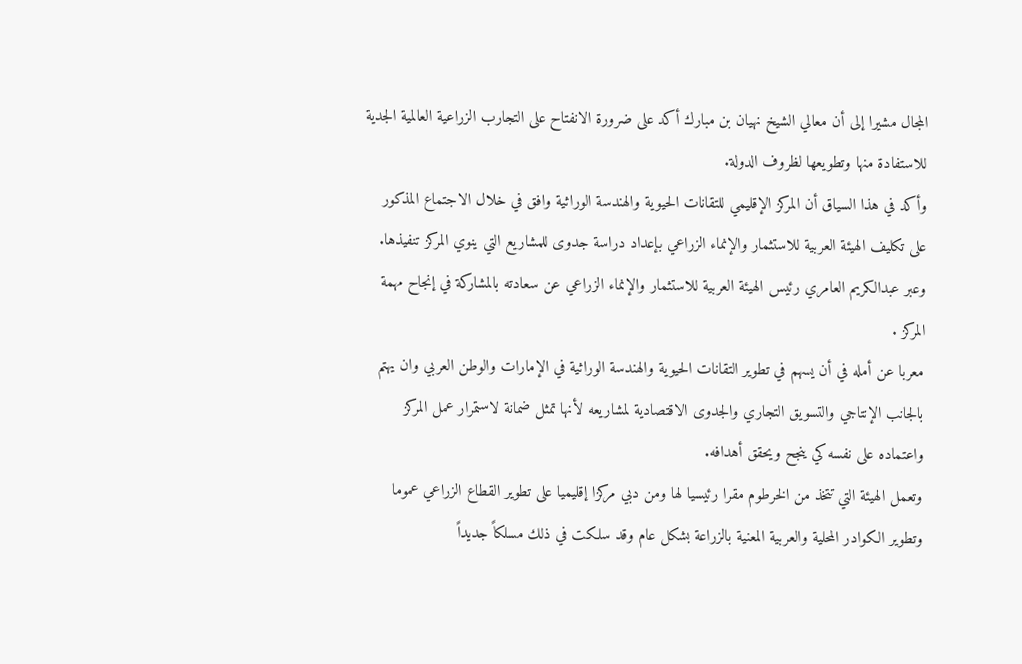المجال مشيرا إلى أن معالي الشيخ نهيان بن مبارك أكد على ضرورة الانفتاح على التجارب الزراعية العالمية الجدية للاستفادة منها وتطويعها لظروف الدولة.
وأكد في هذا السياق أن المركز الإقليمي للتقانات الحيوية والهندسة الوراثية وافق في خلال الاجتماع المذكور على تكليف الهيئة العربية للاستثمار والإنماء الزراعي بإعداد دراسة جدوى للمشاريع التي ينوي المركز تنفيذها. وعبر عبدالكريم العامري رئيس الهيئة العربية للاستثمار والإنماء الزراعي عن سعادته بالمشاركة في إنجاح مهمة المركز .
معربا عن أمله في أن يسهم في تطوير التقانات الحيوية والهندسة الوراثية في الإمارات والوطن العربي وان يهتم بالجانب الإنتاجي والتسويق التجاري والجدوى الاقتصادية لمشاريعه لأنها تمثل ضمانة لاستمرار عمل المركز واعتماده على نفسه كي ينجح ويحقق أهدافه.
وتعمل الهيئة التي تتخذ من الخرطوم مقرا رئيسيا لها ومن دبي مركزا إقليميا على تطوير القطاع الزراعي عموما وتطوير الكوادر المحلية والعربية المعنية بالزراعة بشكل عام وقد سلكت في ذلك مسلكاً جديداً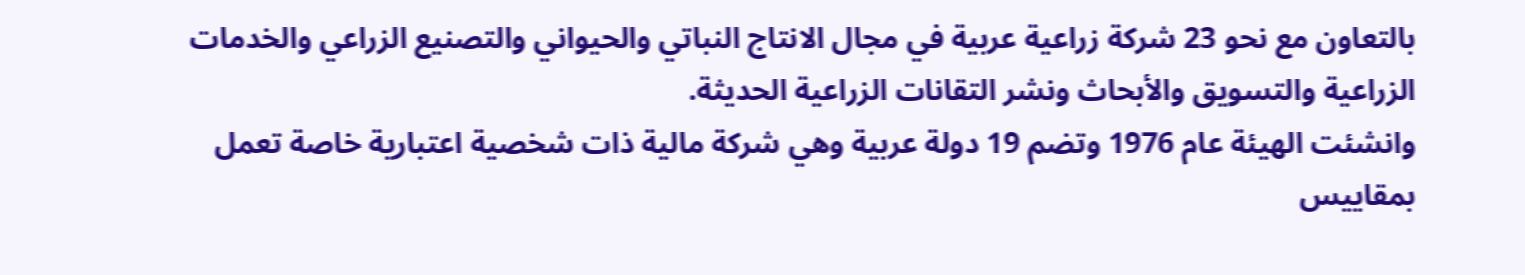بالتعاون مع نحو 23 شركة زراعية عربية في مجال الانتاج النباتي والحيواني والتصنيع الزراعي والخدمات الزراعية والتسويق والأبحاث ونشر التقانات الزراعية الحديثة.
وانشئت الهيئة عام 1976 وتضم 19 دولة عربية وهي شركة مالية ذات شخصية اعتبارية خاصة تعمل بمقاييس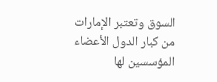السوق وتعتبر الإمارات من كبار الدول الأعضاء المؤسسين لها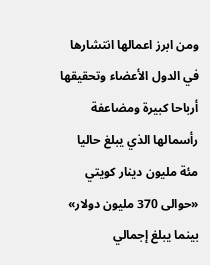ومن ابرز اعمالها انتشارها في الدول الأعضاء وتحقيقها أرباحا كبيرة ومضاعفة رأسمالها الذي يبلغ حاليا مئة مليون دينار كويتي «حوالى 370 مليون دولار» بينما يبلغ إجمالي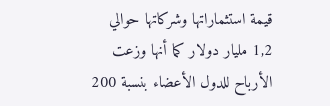قيمة استثماراتها وشركاتها حوالي 1,2 مليار دولار كما أنها وزعت الأرباح للدول الأعضاء بنسبة 200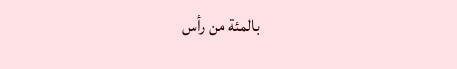بالمئة من رأس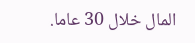المال خلال 30 عاما.